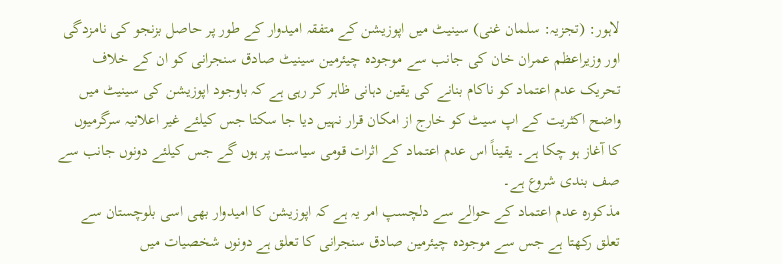لاہور: (تجزیہ: سلمان غنی) سینیٹ میں اپوزیشن کے متفقہ امیدوار کے طور پر حاصل بزنجو کی نامزدگی اور وزیراعظم عمران خان کی جانب سے موجودہ چیئرمین سینیٹ صادق سنجرانی کو ان کے خلاف تحریک عدم اعتماد کو ناکام بنانے کی یقین دہانی ظاہر کر رہی ہے کہ باوجود اپوزیشن کی سینیٹ میں واضح اکثریت کے اپ سیٹ کو خارج از امکان قرار نہیں دیا جا سکتا جس کیلئے غیر اعلانیہ سرگرمیوں کا آغاز ہو چکا ہے۔ یقیناً اس عدم اعتماد کے اثرات قومی سیاست پر ہوں گے جس کیلئے دونوں جانب سے صف بندی شروع ہے۔
مذکورہ عدم اعتماد کے حوالے سے دلچسپ امر یہ ہے کہ اپوزیشن کا امیدوار بھی اسی بلوچستان سے تعلق رکھتا ہے جس سے موجودہ چیئرمین صادق سنجرانی کا تعلق ہے دونوں شخصیات میں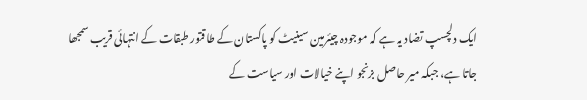ایک دلچسپ تضاد یہ ہے کہ موجودہ چیئرمین سینیٹ کو پاکستان کے طاقتور طبقات کے انتہائی قریب سمجھا جاتا ہے، جبکہ میر حاصل بزنجو اپنے خیالات اور سیاست کے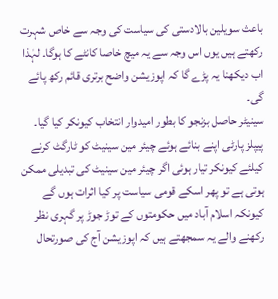باعث سویلین بالادستی کی سیاست کی وجہ سے خاص شہرت رکھتے ہیں یوں اس وجہ سے یہ میچ خاصا کانٹے کا ہوگا۔ لہٰذا اب دیکھنا یہ پڑے گا کہ اپوزیشن واضح برتری قائم رکھ پائے گی۔
سینیٹر حاصل بزنجو کا بطور امیدوار انتخاب کیونکر کیا گیا۔ پیپلز پارٹی اپنے بنائے ہوئے چیئر مین سینیٹ کو ٹارگٹ کرنے کیلئے کیونکر تیار ہوئی اگر چیئر مین سینیٹ کی تبدیلی ممکن ہوتی ہے تو پھر اسکے قومی سیاست پر کیا اثرات ہوں گے کیونکہ اسلام آباد میں حکومتوں کے توڑ جوڑ پر گہری نظر رکھنے والے یہ سمجھتے ہیں کہ اپوزیشن آج کی صورتحال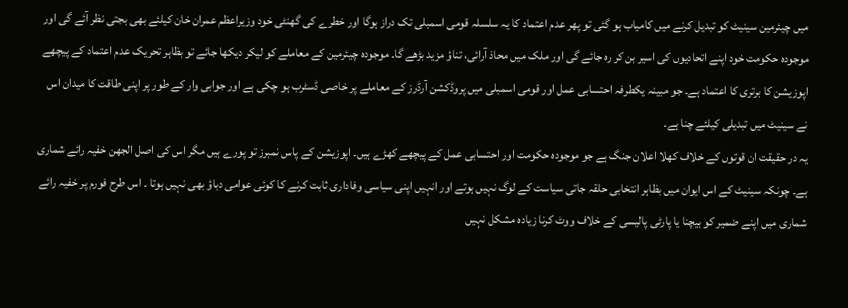میں چیئرمین سینیٹ کو تبدیل کرنے میں کامیاب ہو گئی تو پھر عدم اعتماد کا یہ سلسلہ قومی اسمبلی تک دراز ہوگا اور خطرے کی گھنٹی خود وزیراعظم عمران خان کیلئے بھی بجتی نظر آئے گی اور موجودہ حکومت خود اپنے اتحادیوں کی اسیر بن کر رہ جائے گی اور ملک میں محاذ آرائی، تناؤ مزید بڑھے گا۔ موجودہ چیئرمین کے معاملے کو لیکر دیکھا جائے تو بظاہر تحریک عدم اعتماد کے پیچھے اپوزیشن کا برتری کا اعتماد ہے۔ جو مبینہ یکطرفہ احتسابی عمل اور قومی اسمبلی میں پروڈکشن آرڈرز کے معاملے پر خاصی ڈسٹرب ہو چکی ہے اور جوابی وار کے طور پر اپنی طاقت کا میدان اس نے سینیٹ میں تبدیلی کیلئے چنا ہے۔
یہ در حقیقت ان قوتوں کے خلاف کھلا اعلان جنگ ہے جو موجودہ حکومت اور احتسابی عمل کے پیچھے کھڑے ہیں۔ اپوزیشن کے پاس نمبرز تو پورے ہیں مگر اس کی اصل الجھن خفیہ رائے شماری ہے۔ چونکہ سینیٹ کے اس ایوان میں بظاہر انتخابی حلقہ جاتی سیاست کے لوگ نہیں ہوتے اور انہیں اپنی سیاسی وفاداری ثابت کرنے کا کوئی عوامی دباؤ بھی نہیں ہوتا ۔ اس طرح فورم پر خفیہ رائے شماری میں اپنے ضمیر کو بیچنا یا پارٹی پالیسی کے خلاف ووٹ کرنا زیادہ مشکل نہیں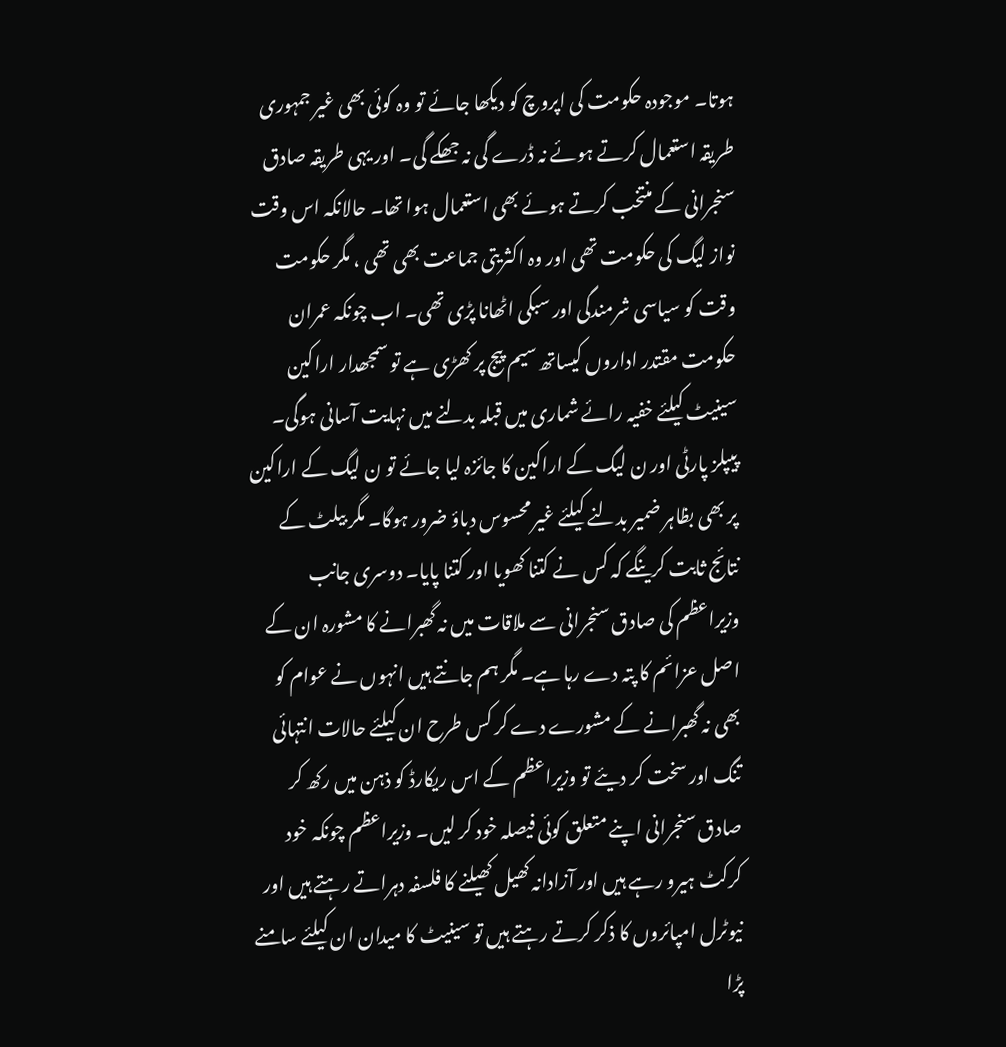ہوتا۔ موجودہ حکومت کی اپروچ کو دیکھا جائے تو وہ کوئی بھی غیر جمہوری طریقہ استعمال کرتے ہوئے نہ ڈرے گی نہ جھکے گی۔ اور یہی طریقہ صادق سنجرانی کے منتخب کرتے ہوئے بھی استعمال ہوا تھا۔ حالانکہ اس وقت نواز لیگ کی حکومت تھی اور وہ اکثریتی جماعت بھی تھی ، مگر حکومت وقت کو سیاسی شرمندگی اور سبکی اٹھانا پڑی تھی۔ اب چونکہ عمران حکومت مقتدر اداروں کیساتھ سیم پیج پر کھڑی ہے تو سمجھدار اراکین سینیٹ کیلئے خفیہ رائے شماری میں قبلہ بدلنے میں نہایت آسانی ہوگی۔
پیپلز پارٹی اور ن لیگ کے اراکین کا جائزہ لیا جائے تو ن لیگ کے اراکین پر بھی بظاہر ضمیر بدلنے کیلئے غیر محسوس دباؤ ضرور ہوگا۔ مگر بیلٹ کے نتائج ثابت کرینگے کہ کس نے کتنا کھویا اور کتنا پایا۔ دوسری جانب وزیراعظم کی صادق سنجرانی سے ملاقات میں نہ گھبرانے کا مشورہ ان کے اصل عزائم کا پتہ دے رہا ہے۔ مگر ہم جانتے ہیں انہوں نے عوام کو بھی نہ گھبرانے کے مشورے دے کر کس طرح ان کیلئے حالات انتہائی تنگ اور سخت کر دیئے تو وزیراعظم کے اس ریکارڈ کو ذہن میں رکھ کر صادق سنجرانی اپنے متعلق کوئی فیصلہ خود کر لیں۔ وزیراعظم چونکہ خود کرکٹ ہیرو رہے ہیں اور آزادانہ کھیل کھیلنے کا فلسفہ دہراتے رہتے ہیں اور نیوٹرل امپائروں کا ذکر کرتے رہتے ہیں تو سینیٹ کا میدان ان کیلئے سامنے پڑا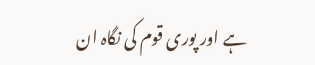ہے اور پوری قوم کی نگاہ ان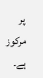پر مرکوز ہے۔